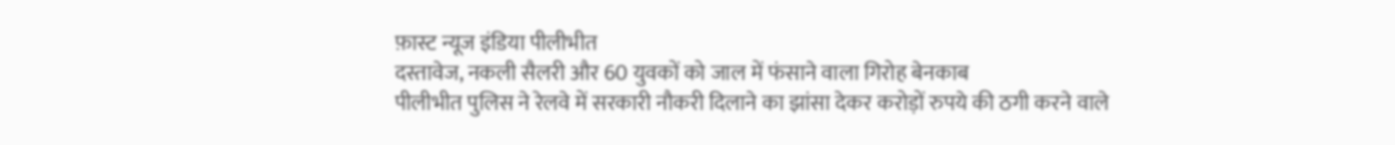फ़ास्ट न्यूज इंडिया पीलीभीत
दस्तावेज, नकली सैलरी और 60 युवकों को जाल में फंसाने वाला गिरोह बेनकाब
पीलीभीत पुलिस ने रेलवे में सरकारी नौकरी दिलाने का झांसा देकर करोड़ों रुपये की ठगी करने वाले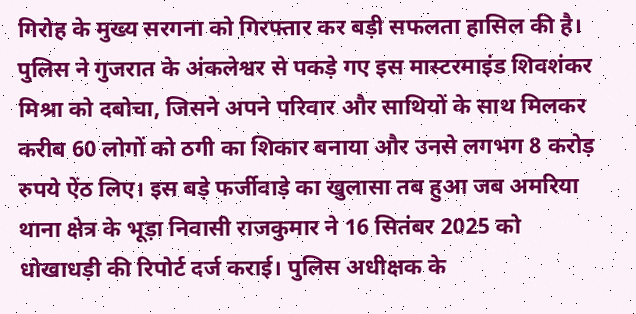गिरोह के मुख्य सरगना को गिरफ्तार कर बड़ी सफलता हासिल की है। पुलिस ने गुजरात के अंकलेश्वर से पकड़े गए इस मास्टरमाइंड शिवशंकर मिश्रा को दबोचा, जिसने अपने परिवार और साथियों के साथ मिलकर करीब 60 लोगों को ठगी का शिकार बनाया और उनसे लगभग 8 करोड़ रुपये ऐंठ लिए। इस बड़े फर्जीवाड़े का खुलासा तब हुआ जब अमरिया थाना क्षेत्र के भूड़ा निवासी राजकुमार ने 16 सितंबर 2025 को धोखाधड़ी की रिपोर्ट दर्ज कराई। पुलिस अधीक्षक के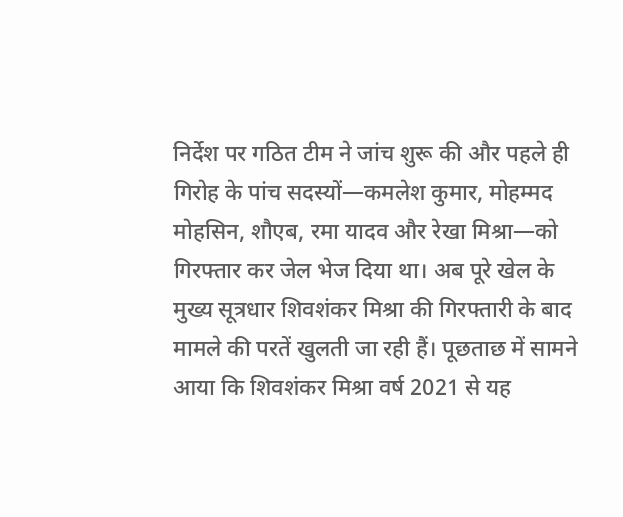निर्देश पर गठित टीम ने जांच शुरू की और पहले ही गिरोह के पांच सदस्यों—कमलेश कुमार, मोहम्मद मोहसिन, शौएब, रमा यादव और रेखा मिश्रा—को गिरफ्तार कर जेल भेज दिया था। अब पूरे खेल के मुख्य सूत्रधार शिवशंकर मिश्रा की गिरफ्तारी के बाद मामले की परतें खुलती जा रही हैं। पूछताछ में सामने आया कि शिवशंकर मिश्रा वर्ष 2021 से यह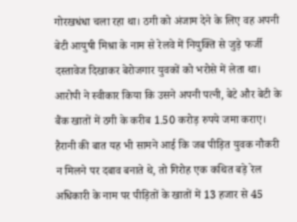गोरखधंधा चला रहा था। ठगी को अंजाम देने के लिए वह अपनी बेटी आयुषी मिश्रा के नाम से रेलवे में नियुक्ति से जुड़े फर्जी दस्तावेज दिखाकर बेरोजगार युवकों को भरोसे में लेता था। आरोपी ने स्वीकार किया कि उसने अपनी पत्नी, बेटे और बेटी के बैंक खातों में ठगी के करीब 1.50 करोड़ रुपये जमा कराए। हैरानी की बात यह भी सामने आई कि जब पीड़ित युवक नौकरी न मिलने पर दबाव बनाते थे, तो गिरोह एक कथित बड़े रेल अधिकारी के नाम पर पीड़ितों के खातों में 13 हजार से 45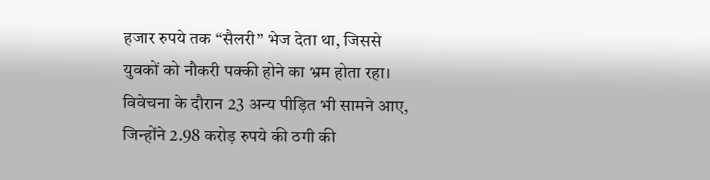हजार रुपये तक “सैलरी” भेज देता था, जिससे युवकों को नौकरी पक्की होने का भ्रम होता रहा। विवेचना के दौरान 23 अन्य पीड़ित भी सामने आए, जिन्होंने 2.98 करोड़ रुपये की ठगी की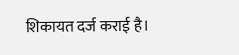शिकायत दर्ज कराई है।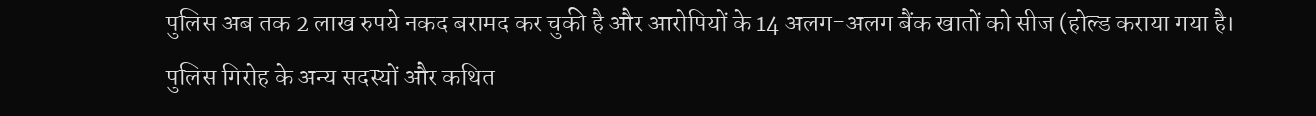पुलिस अब तक 2 लाख रुपये नकद बरामद कर चुकी है और आरोपियों के 14 अलग-अलग बैंक खातों को सीज (होल्ड कराया गया है। पुलिस गिरोह के अन्य सदस्यों और कथित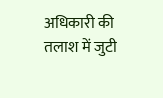अधिकारी की तलाश में जुटी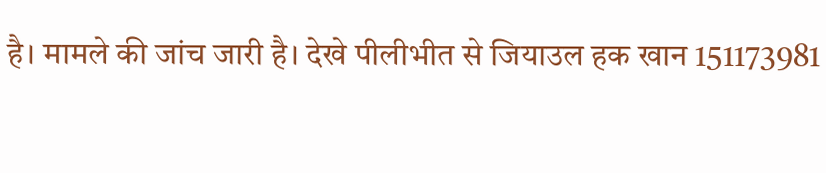है। मामले की जांच जारी है। देखे पीलीभीत से जियाउल हक खान 151173981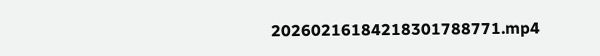20260216184218301788771.mp4